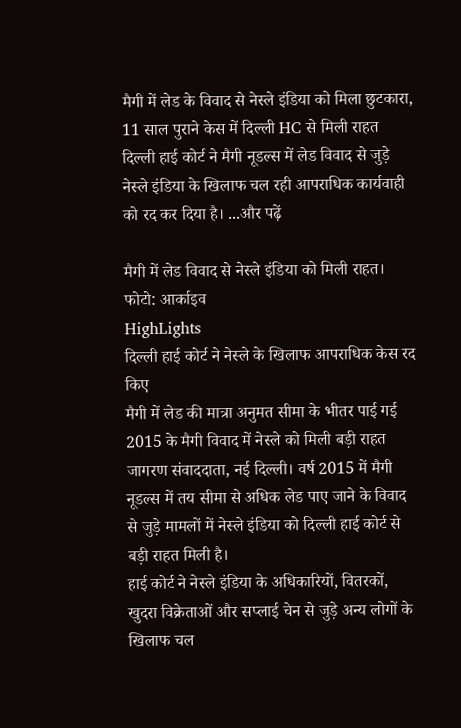मैगी में लेड के विवाद से नेस्ले इंडिया को मिला छुटकारा, 11 साल पुराने केस में दिल्ली HC से मिली राहत
दिल्ली हाई कोर्ट ने मैगी नूडल्स में लेड विवाद से जुड़े नेस्ले इंडिया के खिलाफ चल रही आपराधिक कार्यवाही को रद कर दिया है। ...और पढ़ें

मैगी में लेड विवाद से नेस्ले इंडिया को मिली राहत। फोटो: आर्काइव
HighLights
दिल्ली हाई कोर्ट ने नेस्ले के खिलाफ आपराधिक केस रद किए
मैगी में लेड की मात्रा अनुमत सीमा के भीतर पाई गई
2015 के मैगी विवाद में नेस्ले को मिली बड़ी राहत
जागरण संवाददाता, नई दिल्ली। वर्ष 2015 में मैगी नूडल्स में तय सीमा से अधिक लेड पाए जाने के विवाद से जुड़े मामलों में नेस्ले इंडिया को दिल्ली हाई कोर्ट से बड़ी राहत मिली है।
हाई कोर्ट ने नेस्ले इंडिया के अधिकारियों, वितरकों, खुदरा विक्रेताओं और सप्लाई चेन से जुड़े अन्य लोगों के खिलाफ चल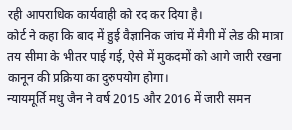रही आपराधिक कार्यवाही को रद कर दिया है।
कोर्ट ने कहा कि बाद में हुई वैज्ञानिक जांच में मैगी में लेड की मात्रा तय सीमा के भीतर पाई गई, ऐसे में मुकदमों को आगे जारी रखना कानून की प्रक्रिया का दुरुपयोग होगा।
न्यायमूर्ति मधु जैन ने वर्ष 2015 और 2016 में जारी समन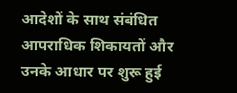आदेशों के साथ संबंधित आपराधिक शिकायतों और उनके आधार पर शुरू हुई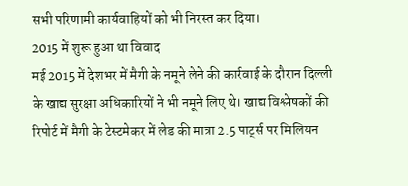सभी परिणामी कार्यवाहियों को भी निरस्त कर दिया।
2015 में शुरू हुआ था विवाद
मई 2015 में देशभर में मैगी के नमूने लेने की कार्रवाई के दौरान दिल्ली के खाद्य सुरक्षा अधिकारियों ने भी नमूने लिए थे। खाद्य विश्लेषकों की रिपोर्ट में मैगी के टेस्टमेकर में लेड की मात्रा 2.5 पार्ट्स पर मिलियन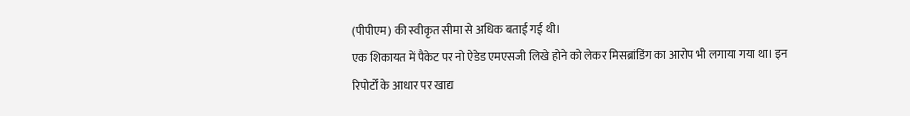(पीपीएम) की स्वीकृत सीमा से अधिक बताई गई थी।
एक शिकायत में पैकेट पर नो ऐडेड एमएसजी लिखे होने को लेकर मिसब्रांडिंग का आरोप भी लगाया गया था। इन रिपोर्टों के आधार पर खाद्य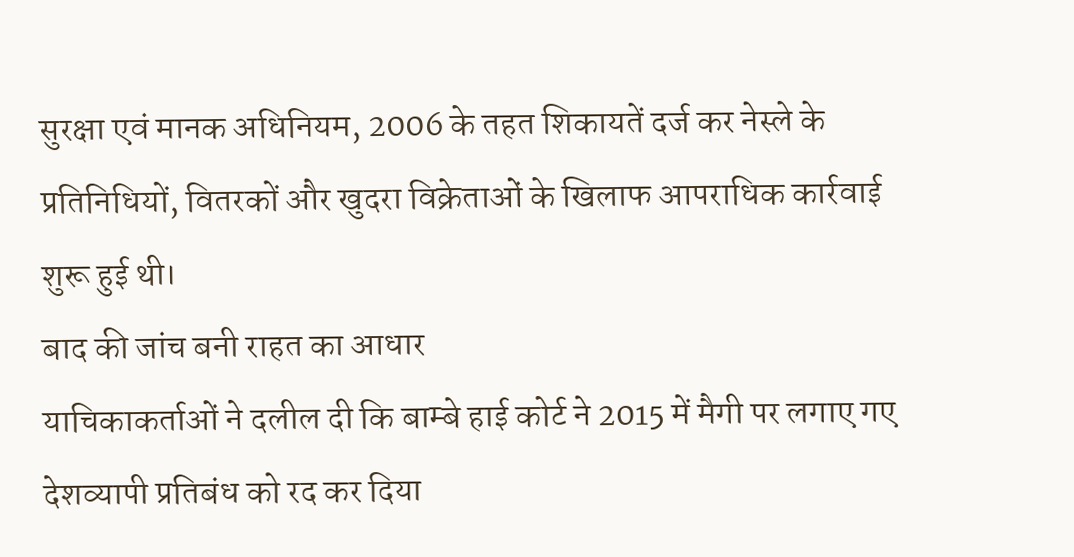सुरक्षा एवं मानक अधिनियम, 2006 के तहत शिकायतें दर्ज कर नेस्ले के प्रतिनिधियों, वितरकों और खुदरा विक्रेताओं के खिलाफ आपराधिक कार्रवाई शुरू हुई थी।
बाद की जांच बनी राहत का आधार
याचिकाकर्ताओं ने दलील दी कि बाम्बे हाई कोर्ट ने 2015 में मैगी पर लगाए गए देशव्यापी प्रतिबंध को रद कर दिया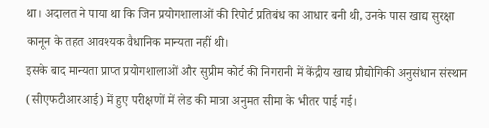था। अदालत ने पाया था कि जिन प्रयोगशालाओं की रिपोर्ट प्रतिबंध का आधार बनी थी, उनके पास खाद्य सुरक्षा कानून के तहत आवश्यक वैधानिक मान्यता नहीं थी।
इसके बाद मान्यता प्राप्त प्रयोगशालाओं और सुप्रीम कोर्ट की निगरानी में केंद्रीय खाद्य प्रौद्योगिकी अनुसंधान संस्थान (सीएफटीआरआई) में हुए परीक्षणों में लेड की मात्रा अनुमत सीमा के भीतर पाई गई।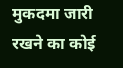मुकदमा जारी रखने का कोई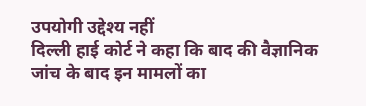उपयोगी उद्देश्य नहीं
दिल्ली हाई कोर्ट ने कहा कि बाद की वैज्ञानिक जांच के बाद इन मामलों का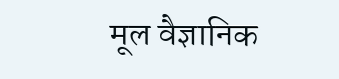मूल वैज्ञानिक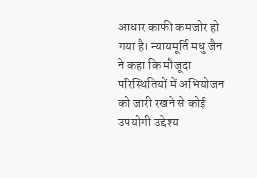आधार काफी कमजोर हो गया है। न्यायमूर्ति मधु जैन ने कहा कि मौजूदा परिस्थितियों में अभियोजन को जारी रखने से कोई उपयोगी उद्देश्य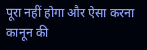पूरा नहीं होगा और ऐसा करना कानून की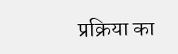प्रक्रिया का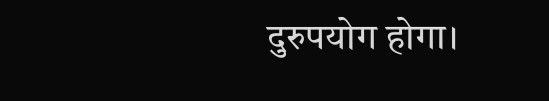दुरुपयोग होगा।